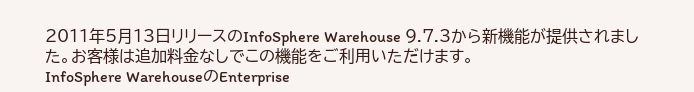2011年5月13日リリースのInfoSphere Warehouse 9.7.3から新機能が提供されました。お客様は追加料金なしでこの機能をご利用いただけます。
InfoSphere WarehouseのEnterprise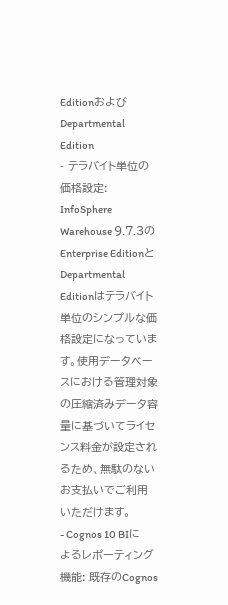EditionおよびDepartmental Edition
- テラバイト単位の価格設定: InfoSphere Warehouse 9.7.3のEnterprise EditionとDepartmental Editionはテラバイト単位のシンプルな価格設定になっています。使用データベースにおける管理対象の圧縮済みデータ容量に基づいてライセンス料金が設定されるため、無駄のないお支払いでご利用いただけます。
- Cognos 10 BIによるレポーティング機能: 既存のCognos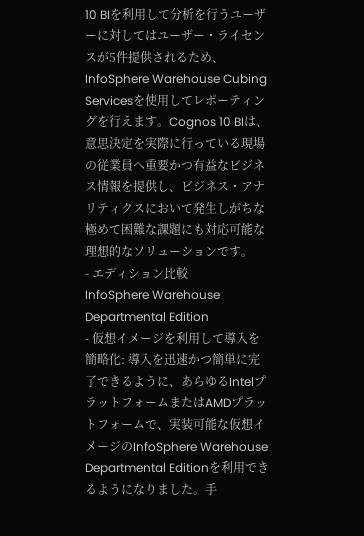10 BIを利用して分析を行うユーザーに対してはユーザー・ライセンスが5件提供されるため、InfoSphere Warehouse Cubing Servicesを使用してレポーティングを行えます。Cognos 10 BIは、意思決定を実際に行っている現場の従業員へ重要かつ有益なビジネス情報を提供し、ビジネス・アナリティクスにおいて発生しがちな極めて困難な課題にも対応可能な理想的なソリューションです。
- エディション比較
InfoSphere Warehouse Departmental Edition
- 仮想イメージを利用して導入を簡略化: 導入を迅速かつ簡単に完了できるように、あらゆるIntelプラットフォームまたはAMDプラットフォームで、実装可能な仮想イメージのInfoSphere Warehouse Departmental Editionを利用できるようになりました。手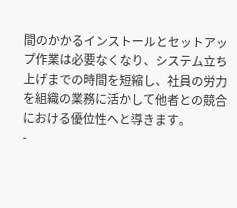間のかかるインストールとセットアップ作業は必要なくなり、システム立ち上げまでの時間を短縮し、社員の労力を組織の業務に活かして他者との競合における優位性へと導きます。
-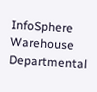InfoSphere Warehouse Departmental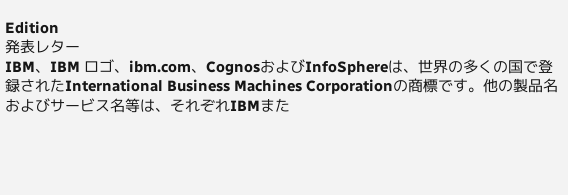Edition
発表レター
IBM、IBM ロゴ、ibm.com、CognosおよびInfoSphereは、世界の多くの国で登録されたInternational Business Machines Corporationの商標です。他の製品名およびサービス名等は、それぞれIBMまた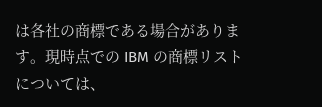は各社の商標である場合があります。現時点での IBM の商標リストについては、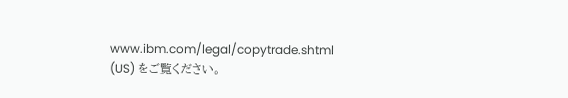www.ibm.com/legal/copytrade.shtml (US) をご覧ください。